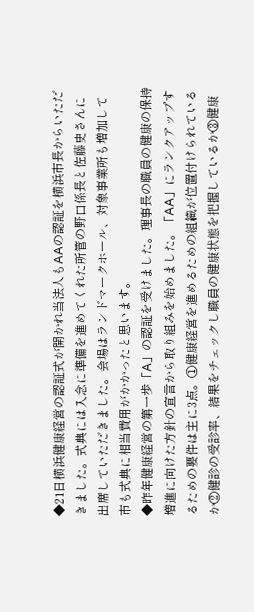◆21日横浜健康経営の認証式が開かれ当法人もAAの認証を横浜市長からいただきました。式典には入念に準備を進めてくれた所管の野口係長と佐藤史さんに出席していただきました。会場はランドマークホール、対象事業所も増加して市も式典に相当費用がかかったと思います。
◆昨年健康経営の第一歩「A」の認証を受けました。理事長の職員の健康の保持増進に向けた方針の宣言から取り組みを始めました。「AA」にランクアップするための要件は主に3点。①健康経営を進めるための組織が位置付けられているか②健診の受診率、結果をチェックし職員の健康状態を把握しているか③健康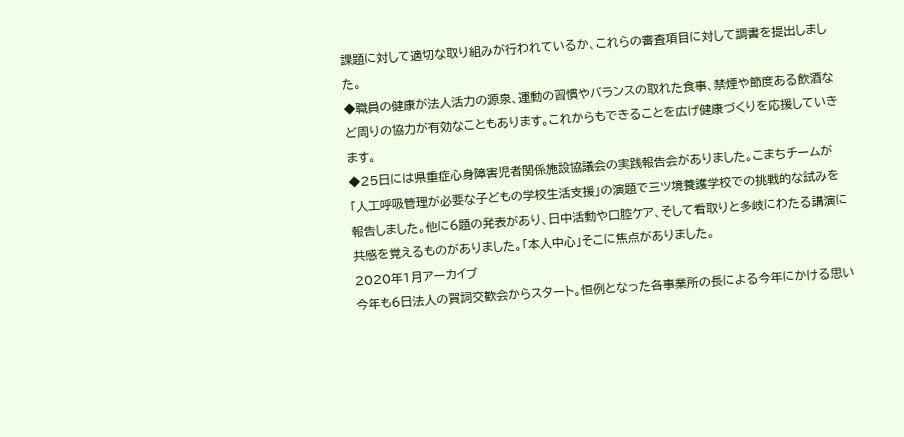課題に対して適切な取り組みが行われているか、これらの審査項目に対して調書を提出しました。
◆職員の健康が法人活力の源泉、運動の習慣やバランスの取れた食事、禁煙や節度ある飲酒など周りの協力が有効なこともあります。これからもできることを広げ健康づくりを応援していきます。
◆25日には県重症心身障害児者関係施設協議会の実践報告会がありました。こまちチームが「人工呼吸管理が必要な子どもの学校生活支援」の演題で三ツ境養護学校での挑戦的な試みを報告しました。他に6題の発表があり、日中活動や口腔ケア、そして看取りと多岐にわたる講演に共感を覚えるものがありました。「本人中心」そこに焦点がありました。
2020年1月アーカイブ
今年も6日法人の賀詞交歓会からスタート。恒例となった各事業所の長による今年にかける思い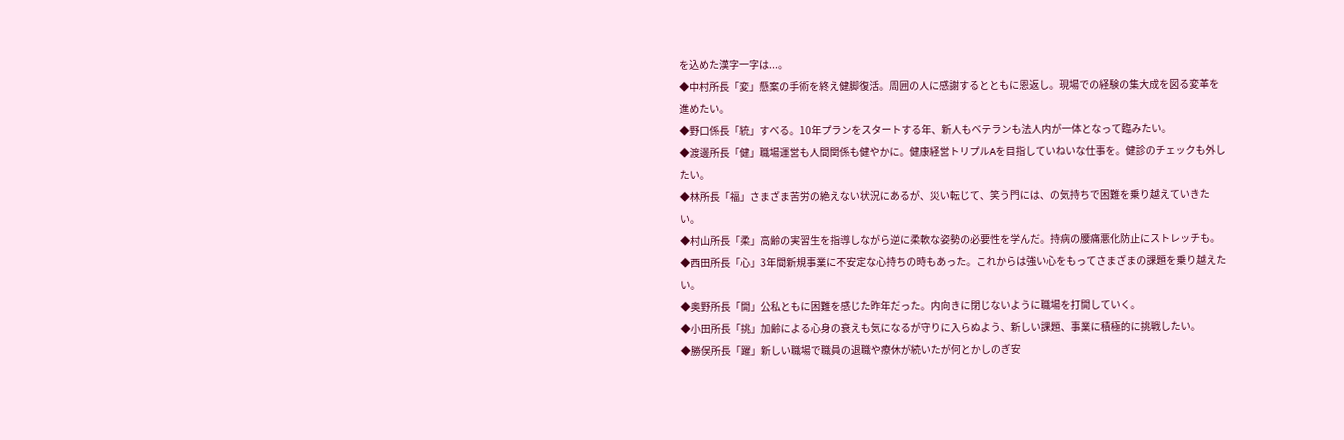を込めた漢字一字は...。
◆中村所長「変」懸案の手術を終え健脚復活。周囲の人に感謝するとともに恩返し。現場での経験の集大成を図る変革を進めたい。
◆野口係長「統」すべる。10年プランをスタートする年、新人もベテランも法人内が一体となって臨みたい。
◆渡邊所長「健」職場運営も人間関係も健やかに。健康経営トリプルAを目指していねいな仕事を。健診のチェックも外したい。
◆林所長「福」さまざま苦労の絶えない状況にあるが、災い転じて、笑う門には、の気持ちで困難を乗り越えていきたい。
◆村山所長「柔」高齢の実習生を指導しながら逆に柔軟な姿勢の必要性を学んだ。持病の腰痛悪化防止にストレッチも。
◆西田所長「心」3年間新規事業に不安定な心持ちの時もあった。これからは強い心をもってさまざまの課題を乗り越えたい。
◆奥野所長「開」公私ともに困難を感じた昨年だった。内向きに閉じないように職場を打開していく。
◆小田所長「挑」加齢による心身の衰えも気になるが守りに入らぬよう、新しい課題、事業に積極的に挑戦したい。
◆勝俣所長「躍」新しい職場で職員の退職や療休が続いたが何とかしのぎ安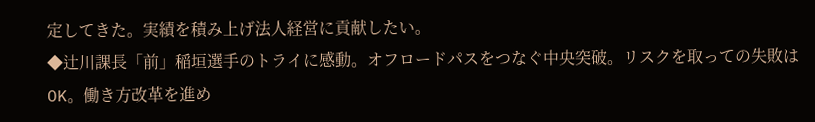定してきた。実績を積み上げ法人経営に貢献したい。
◆辻川課長「前」稲垣選手のトライに感動。オフロードパスをつなぐ中央突破。リスクを取っての失敗はOK。働き方改革を進め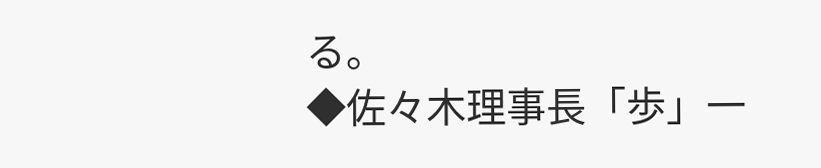る。
◆佐々木理事長「歩」一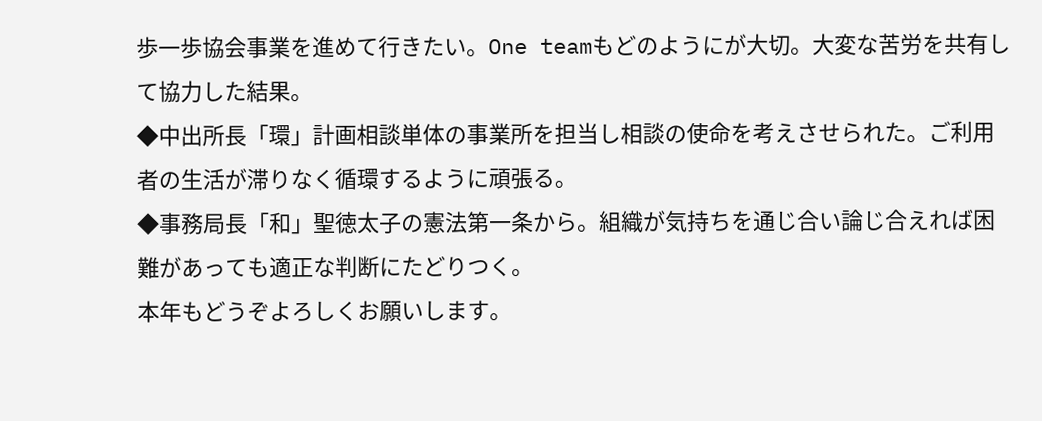歩一歩協会事業を進めて行きたい。One teamもどのようにが大切。大変な苦労を共有して協力した結果。
◆中出所長「環」計画相談単体の事業所を担当し相談の使命を考えさせられた。ご利用者の生活が滞りなく循環するように頑張る。
◆事務局長「和」聖徳太子の憲法第一条から。組織が気持ちを通じ合い論じ合えれば困難があっても適正な判断にたどりつく。
本年もどうぞよろしくお願いします。